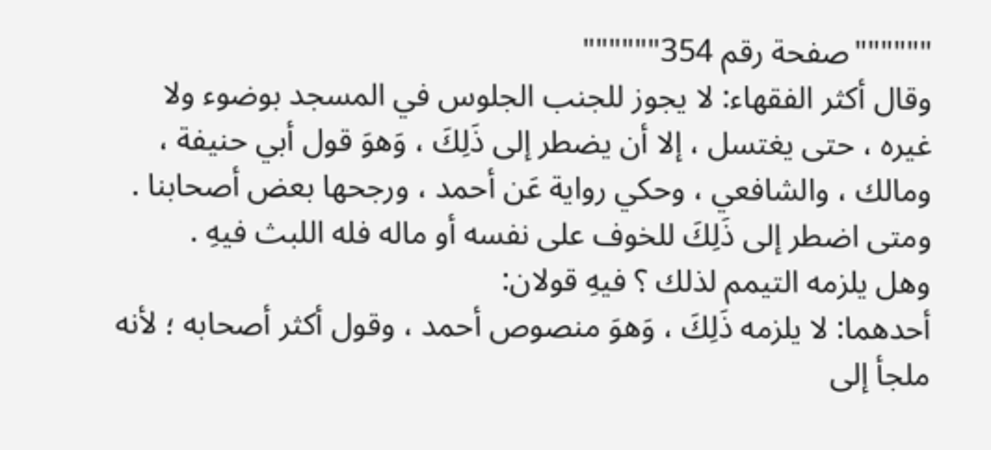""""""صفحة رقم 354""""""
وقال أكثر الفقهاء: لا يجوز للجنب الجلوس في المسجد بوضوء ولا غيره ، حتى يغتسل ، إلا أن يضطر إلى ذَلِكَ ، وَهوَ قول أبي حنيفة ، ومالك ، والشافعي ، وحكي رواية عَن أحمد ، ورجحها بعض أصحابنا .
ومتى اضطر إلى ذَلِكَ للخوف على نفسه أو ماله فله اللبث فيهِ .
وهل يلزمه التيمم لذلك ؟ فيهِ قولان:
أحدهما: لا يلزمه ذَلِكَ ، وَهوَ منصوص أحمد ، وقول أكثر أصحابه ؛ لأنه ملجأ إلى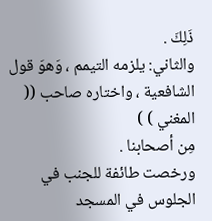ذَلِكَ .
والثاني: يلزمه التيمم ، وَهوَ قول الشافعية ، واختاره صاحب (( المغني ) )
مِن أصحابنا .
ورخصت طائفة للجنب في الجلوس في المسجد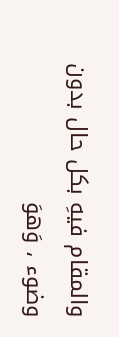والمقام فيهِ بكل حال بدون
وضوء ، وَهوَ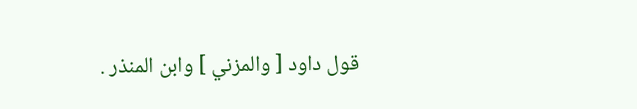قول داود [ والمزني ] وابن المنذر .